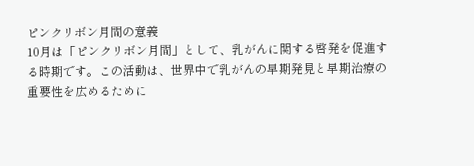ピンクリボン月間の意義
10月は「ピンクリボン月間」として、乳がんに関する啓発を促進する時期です。この活動は、世界中で乳がんの早期発見と早期治療の重要性を広めるために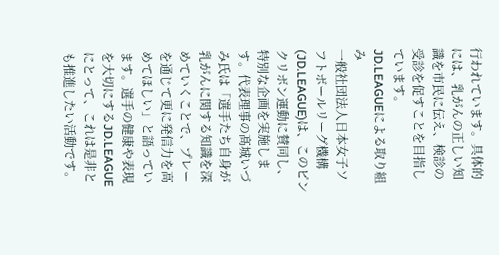行われています。具体的には、乳がんの正しい知識を市民に伝え、検診の受診を促すことを目指しています。
JD.LEAGUEによる取り組み
一般社団法人日本女子ソフトボールリーグ機構(JD.LEAGUE)は、このピンクリボン運動に賛同し、特別な企画を実施します。代表理事の髙城いづみ氏は「選手たち自身が乳がんに関する知識を深めていくことで、プレーを通じて更に発信力を高めてほしい」と語っています。選手の健康や表現を大切にするJD.LEAGUEにとって、これは是非とも推進したい活動です。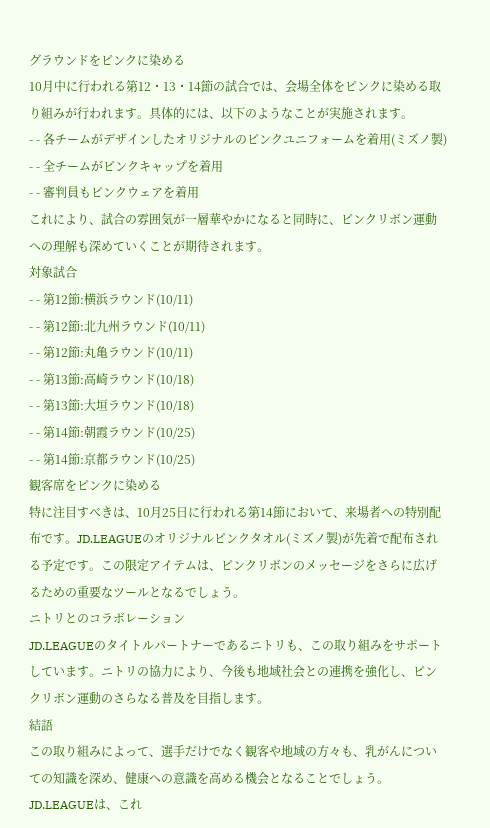グラウンドをピンクに染める
10月中に行われる第12・13・14節の試合では、会場全体をピンクに染める取り組みが行われます。具体的には、以下のようなことが実施されます。
- - 各チームがデザインしたオリジナルのピンクユニフォームを着用(ミズノ製)
- - 全チームがピンクキャップを着用
- - 審判員もピンクウェアを着用
これにより、試合の雰囲気が一層華やかになると同時に、ピンクリボン運動への理解も深めていくことが期待されます。
対象試合
- - 第12節:横浜ラウンド(10/11)
- - 第12節:北九州ラウンド(10/11)
- - 第12節:丸亀ラウンド(10/11)
- - 第13節:高崎ラウンド(10/18)
- - 第13節:大垣ラウンド(10/18)
- - 第14節:朝霞ラウンド(10/25)
- - 第14節:京都ラウンド(10/25)
観客席をピンクに染める
特に注目すべきは、10月25日に行われる第14節において、来場者への特別配布です。JD.LEAGUEのオリジナルピンクタオル(ミズノ製)が先着で配布される予定です。この限定アイテムは、ピンクリボンのメッセージをさらに広げるための重要なツールとなるでしょう。
ニトリとのコラボレーション
JD.LEAGUEのタイトルパートナーであるニトリも、この取り組みをサポートしています。ニトリの協力により、今後も地域社会との連携を強化し、ピンクリボン運動のさらなる普及を目指します。
結語
この取り組みによって、選手だけでなく観客や地域の方々も、乳がんについての知識を深め、健康への意識を高める機会となることでしょう。JD.LEAGUEは、これ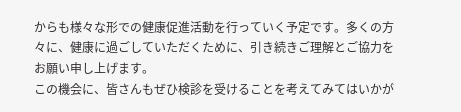からも様々な形での健康促進活動を行っていく予定です。多くの方々に、健康に過ごしていただくために、引き続きご理解とご協力をお願い申し上げます。
この機会に、皆さんもぜひ検診を受けることを考えてみてはいかが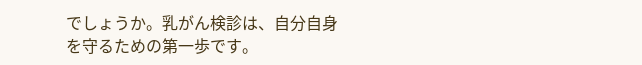でしょうか。乳がん検診は、自分自身を守るための第一歩です。